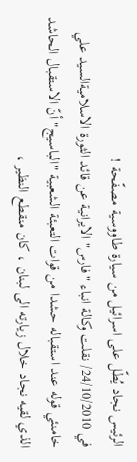الرئيس نجاد يُطّل على اسرائيل من سيارة طاووسية مصفّحة !
في 24/10/2010/ نقلت وكالة انباء "فارس" الايرانية عن قائد الثورة الاسلاميةالسيد علي خامنئي قوله عند استقباله حشدا من قوات التعبئة الشعبية "الباسيج" أنّ الاستقبال الحاشد الذي لقيه نجاد خلال زيارته الى لبنان ، كان منقطع النظير ،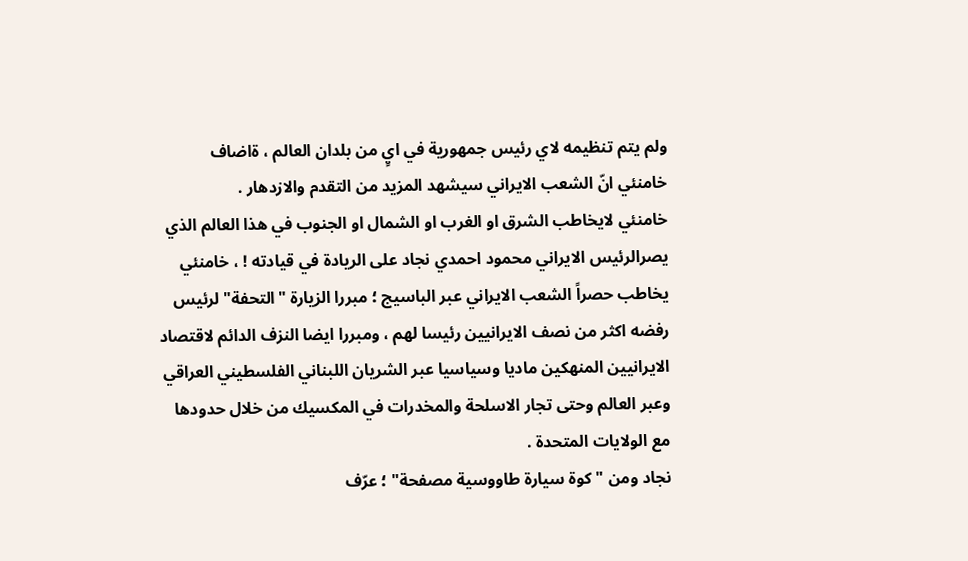ولم يتم تنظيمه لاي رئيس جمهورية في ايٍ من بلدان العالم ، ةاضاف خامنئي انّ الشعب الايراني سيشهد المزيد من التقدم والازدهار .
خامنئي لايخاطب الشرق او الغرب او الشمال او الجنوب في هذا العالم الذي يصرالرئيس الايراني محمود احمدي نجاد على الريادة في قيادته ! ، خامنئي يخاطب حصراً الشعب الايراني عبر الباسيج ؛ مبررا الزيارة "التحفة" لرئيس رفضه اكثر من نصف الايرانيين رئيسا لهم ، ومبررا ايضا النزف الدائم لاقتصاد الايرانيين المنهكين ماديا وسياسيا عبر الشريان اللبناني الفلسطيني العراقي وعبر العالم وحتى تجار الاسلحة والمخدرات في المكسيك من خلال حدودها مع الولايات المتحدة .
نجاد ومن "كوة سيارة طاووسية مصفحة" ؛ عرّف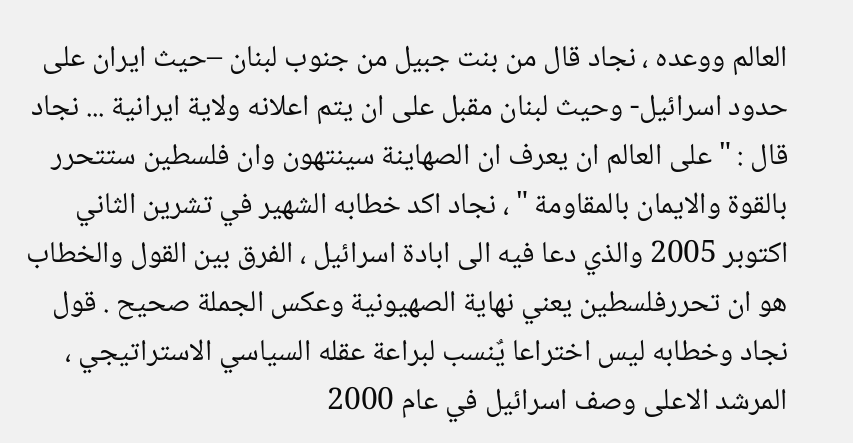العالم ووعده ، نجاد قال من بنت جبيل من جنوب لبنان –حيث ايران على حدود اسرائيل- وحيث لبنان مقبل على ان يتم اعلانه ولاية ايرانية ... نجاد قال : "على العالم ان يعرف ان الصهاينة سينتهون وان فلسطين ستتحرر بالقوة والايمان بالمقاومة " ، نجاد اكد خطابه الشهير في تشرين الثاني اكتوبر 2005 والذي دعا فيه الى ابادة اسرائيل ، الفرق بين القول والخطاب هو ان تحررفلسطين يعني نهاية الصهيونية وعكس الجملة صحيح . قول نجاد وخطابه ليس اختراعا يٌنسب لبراعة عقله السياسي الاستراتيجي ، المرشد الاعلى وصف اسرائيل في عام 2000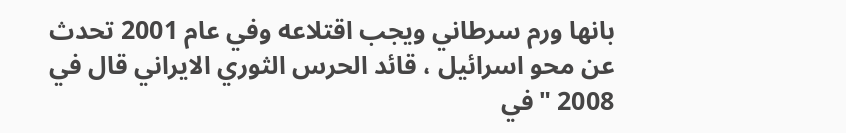بانها ورم سرطاني ويجب اقتلاعه وفي عام 2001 تحدث عن محو اسرائيل ، قائد الحرس الثوري الايراني قال في 2008 "في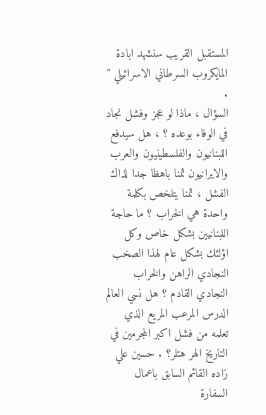المستقبل القريب سنشهد ابادة المايكروب السرطاني الاسرائيلي " .
السؤال ، ماذا لو عجز وفشل نجاد في الوفاء بوعده ؟ ، هل سيدفع اللبنانيون والفلسطينيون والعرب والايرانيون ثمنا باهظا جدا لذاك الفشل ، ثمنا يتلخص بكلمة واحدة هي الخراب ؟ ما حاجة اللبنانيين بشكل خاص وكل اؤلئك بشكل عام لهذا الصخب النجادي الراهن والخراب النجادي القادم ؟ هل نسي العالم الدرس المرعب المريع الذي تعلمه من فشل اكبر المجرمين في التاريخ الهر هتلر؟ . حسين علي زاده القائم السابق باعمال السفارة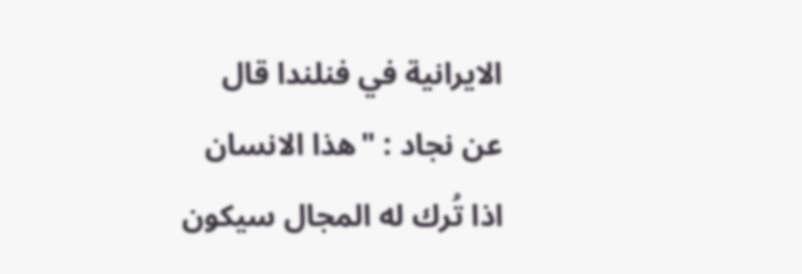الايرانية في فنلندا قال عن نجاد : "هذا الانسان اذا تُرك له المجال سيكون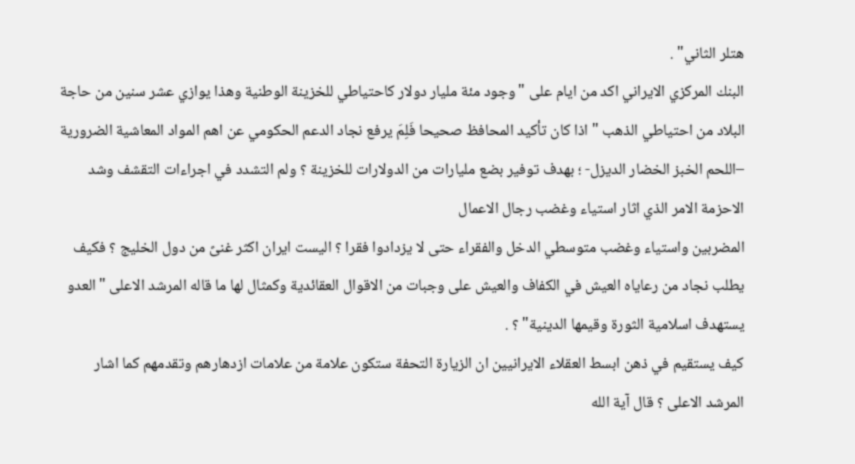هتلر الثاني" .
البنك المركزي الايراني اكد من ايام على "وجود مئة مليار دولار كاحتياطي للخزينة الوطنية وهذا يوازي عشر سنين من حاجة البلاد من احتياطي الذهب " اذا كان تأكيد المحافظ صحيحا فَلِمَ يرفع نجاد الدعم الحكومي عن اهم المواد المعاشية الضرورية –اللحم الخبز الخضار الديزل- ؛ بهدف توفير بضع مليارات من الدولارات للخزينة ؟ ولم التشدد في اجراءات التقشف وشد الاحزمة الامر الذي اثار استياء وغضب رجال الاعمال
المضربين واستياء وغضب متوسطي الدخل والفقراء حتى لا يزدادوا فقرا ؟ اليست ايران اكثر غنىً من دول الخليج ؟ فكيف يطلب نجاد من رعاياه العيش في الكفاف والعيش على وجبات من الاقوال العقائدية وكمثال لها ما قاله المرشد الاعلى "العدو يستهدف اسلامية الثورة وقيمها الدينية" ؟ .
كيف يستقيم في ذهن ابسط العقلاء الايرانيين ان الزيارة التحفة ستكون علامة من علامات ازدهارهم وتقدمهم كما اشار المرشد الاعلى ؟ قال آية الله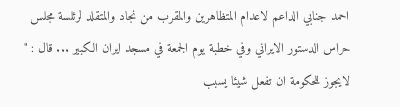احمد جنابي الداعم لاعدام المتظاهرين والمقرب من نجاد والمتقلد لرئلسة مجلس حراس الدستور الايراني وفي خطبة يوم الجمعة في مسجد ايران الكبير ... قال : " لايجوز للحكومة ان تفعل شيئا يسبب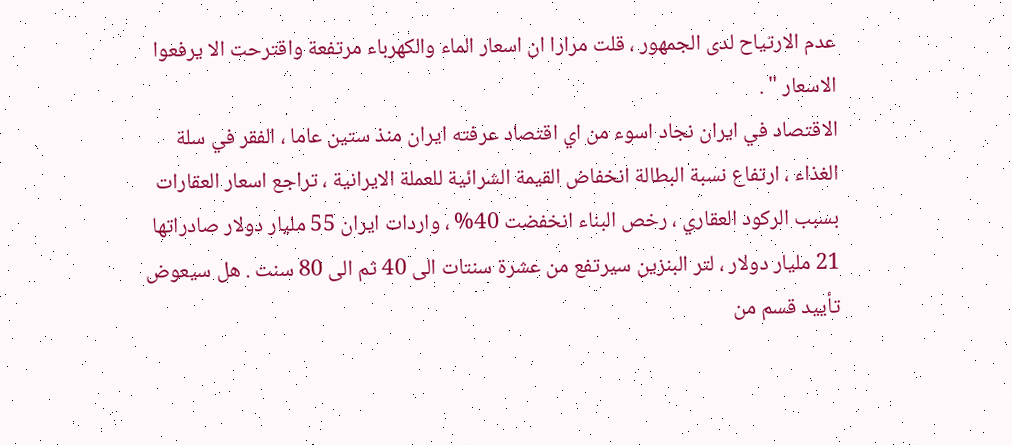عدم الارتياح لدى الجمهور ، قلت مرارا ان اسعار الماء والكهرباء مرتفعة واقترحت الا يرفعوا الاسعار " .
الاقتصاد في ايران نجاد اسوء من اي اقتصاد عرفته ايران منذ ستين عاما ، الفقر في سلة الغذاء ، ارتفاع نسبة البطالة انخفاض القيمة الشرائية للعملة الايرانية ، تراجع اسعار العقارات بسبب الركود العقاري ، رخص البناء انخفضت 40% ، واردات ايران 55 مليار دولار صادراتها 21 مليار دولار ، لتر البنزين سيرتفع من عشرة سنتات الى 40 ثم الى 80 سنت . هل سيعوض تأييد قسم من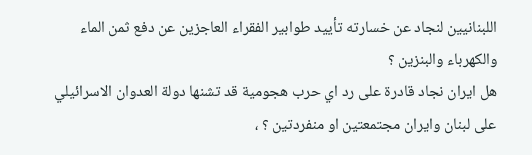اللبنانيين لنجاد عن خسارته تأييد طوابير الفقراء العاجزين عن دفع ثمن الماء والكهرباء والبنزين ؟
هل ايران نجاد قادرة على رد اي حرب هجومية قد تشنها دولة العدوان الاسرائيلي على لبنان وايران مجتمعتين او منفردتين ؟ ،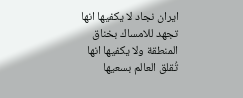ايران نجاد لا يكفيها انها تجهد للامساك بخناق المنطقة ولا يكفيها انها تُقلق العالم بسعيها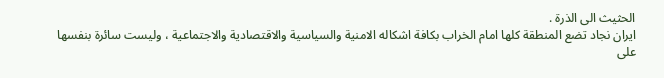الحثيث الى الذرة .
ايران نجاد تضع المنطقة كلها امام الخراب بكافة اشكاله الامنية والسياسية والاقتصادية والاجتماعية ، وليست سائرة بنفسها
على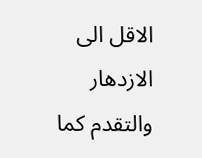الاقل الى الازدهار والتقدم كما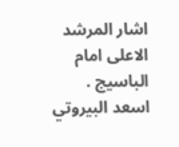اشار المرشد الاعلى امام الباسيج .
اسعد البيروتي